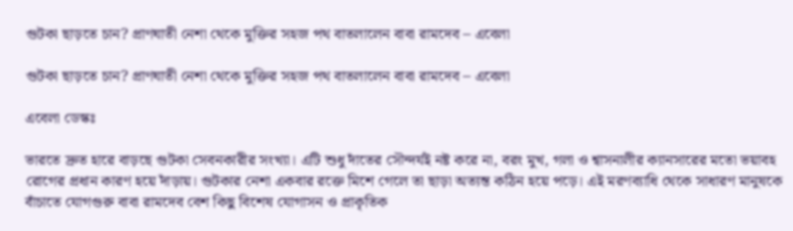গুটকা ছাড়তে চান? প্রাণঘাতী নেশা থেকে মুক্তির সহজ পথ বাতলালেন বাবা রামদেব – এবেলা

গুটকা ছাড়তে চান? প্রাণঘাতী নেশা থেকে মুক্তির সহজ পথ বাতলালেন বাবা রামদেব – এবেলা

এবেলা ডেস্কঃ

ভারতে দ্রুত হারে বাড়ছে গুটকা সেবনকারীর সংখ্যা। এটি শুধু দাঁতের সৌন্দর্যই নষ্ট করে না, বরং মুখ, গলা ও শ্বাসনালীর ক্যানসারের মতো ভয়াবহ রোগের প্রধান কারণ হয়ে দাঁড়ায়। গুটকার নেশা একবার রক্তে মিশে গেলে তা ছাড়া অত্যন্ত কঠিন হয়ে পড়ে। এই মরণব্যাধি থেকে সাধারণ মানুষকে বাঁচাতে যোগগুরু বাবা রামদেব বেশ কিছু বিশেষ যোগাসন ও প্রাকৃতিক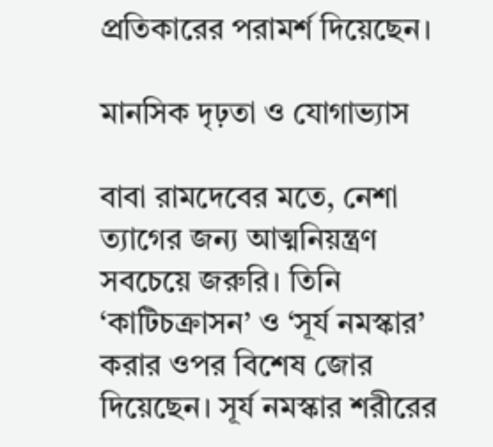প্রতিকারের পরামর্শ দিয়েছেন।

মানসিক দৃঢ়তা ও যোগাভ্যাস

বাবা রামদেবের মতে, নেশা ত্যাগের জন্য আত্মনিয়ন্ত্রণ সবচেয়ে জরুরি। তিনি ‘কাটিচক্রাসন’ ও ‘সূর্য নমস্কার’ করার ওপর বিশেষ জোর দিয়েছেন। সূর্য নমস্কার শরীরের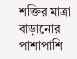শক্তির মাত্রা বাড়ানোর পাশাপাশি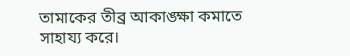তামাকের তীব্র আকাঙ্ক্ষা কমাতে সাহায্য করে।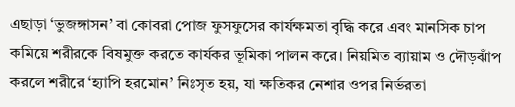এছাড়া ‘ভুজঙ্গাসন’ বা কোবরা পোজ ফুসফুসের কার্যক্ষমতা বৃদ্ধি করে এবং মানসিক চাপ কমিয়ে শরীরকে বিষমুক্ত করতে কার্যকর ভূমিকা পালন করে। নিয়মিত ব্যায়াম ও দৌড়ঝাঁপ করলে শরীরে ‘হ্যাপি হরমোন’ নিঃসৃত হয়, যা ক্ষতিকর নেশার ওপর নির্ভরতা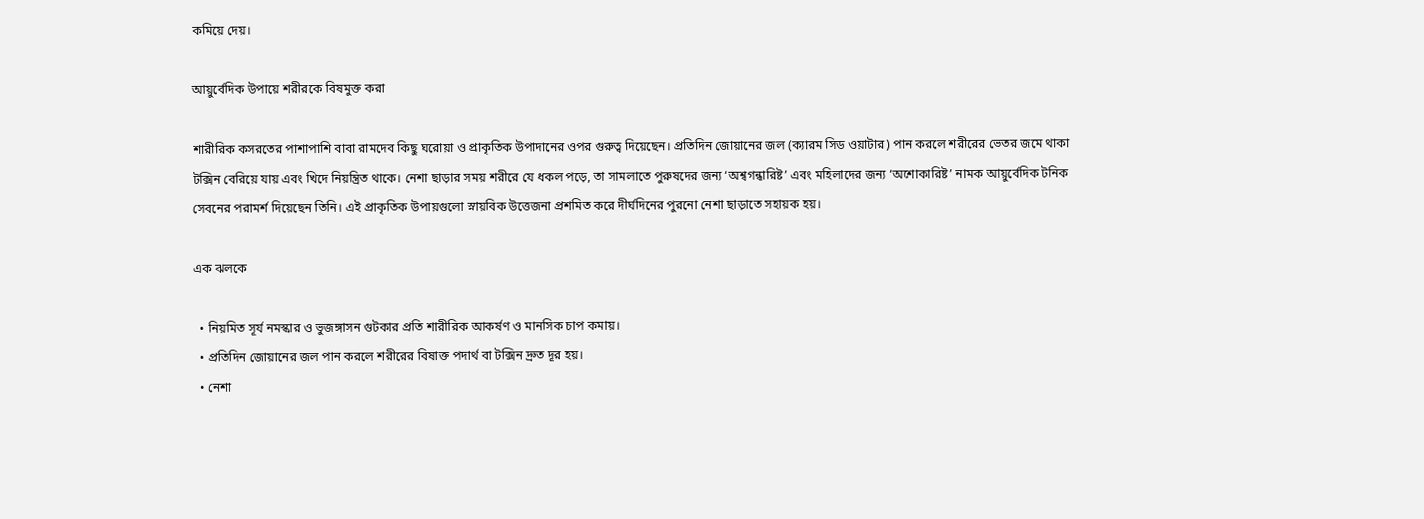কমিয়ে দেয়।

আয়ুর্বেদিক উপায়ে শরীরকে বিষমুক্ত করা

শারীরিক কসরতের পাশাপাশি বাবা রামদেব কিছু ঘরোয়া ও প্রাকৃতিক উপাদানের ওপর গুরুত্ব দিয়েছেন। প্রতিদিন জোয়ানের জল (ক্যারম সিড ওয়াটার) পান করলে শরীরের ভেতর জমে থাকা টক্সিন বেরিয়ে যায় এবং খিদে নিয়ন্ত্রিত থাকে। নেশা ছাড়ার সময় শরীরে যে ধকল পড়ে, তা সামলাতে পুরুষদের জন্য ‘অশ্বগন্ধারিষ্ট’ এবং মহিলাদের জন্য ‘অশোকারিষ্ট’ নামক আয়ুর্বেদিক টনিক সেবনের পরামর্শ দিয়েছেন তিনি। এই প্রাকৃতিক উপায়গুলো স্নায়বিক উত্তেজনা প্রশমিত করে দীর্ঘদিনের পুরনো নেশা ছাড়াতে সহায়ক হয়।

এক ঝলকে

  • নিয়মিত সূর্য নমস্কার ও ভুজঙ্গাসন গুটকার প্রতি শারীরিক আকর্ষণ ও মানসিক চাপ কমায়।
  • প্রতিদিন জোয়ানের জল পান করলে শরীরের বিষাক্ত পদার্থ বা টক্সিন দ্রুত দূর হয়।
  • নেশা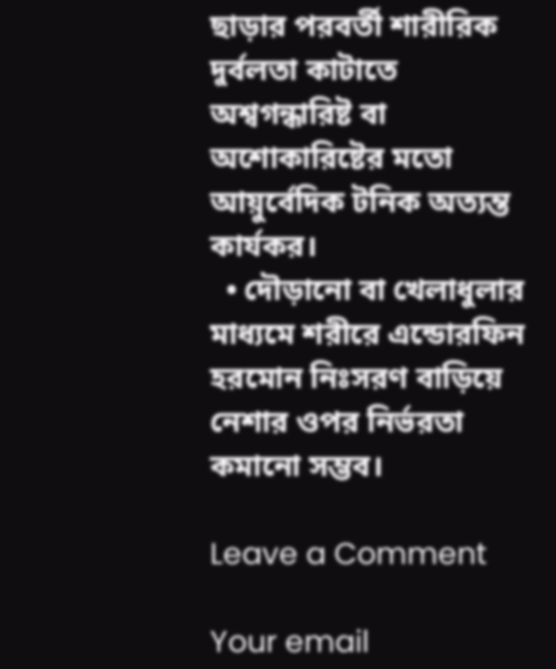ছাড়ার পরবর্তী শারীরিক দুর্বলতা কাটাতে অশ্বগন্ধারিষ্ট বা অশোকারিষ্টের মতো আয়ুর্বেদিক টনিক অত্যন্ত কার্যকর।
  • দৌড়ানো বা খেলাধুলার মাধ্যমে শরীরে এন্ডোরফিন হরমোন নিঃসরণ বাড়িয়ে নেশার ওপর নির্ভরতা কমানো সম্ভব।

Leave a Comment

Your email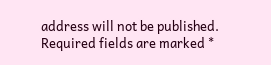address will not be published. Required fields are marked *